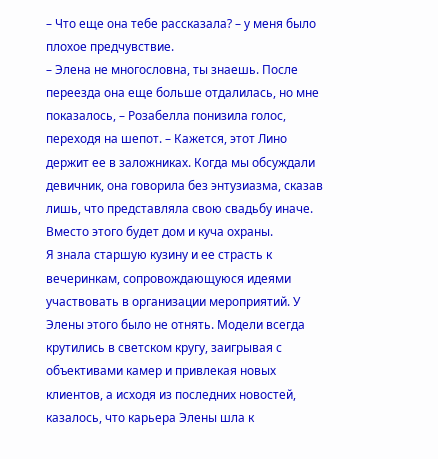– Что еще она тебе рассказала? – у меня было плохое предчувствие.
– Элена не многословна, ты знаешь. После переезда она еще больше отдалилась, но мне показалось, – Розабелла понизила голос, переходя на шепот. – Кажется, этот Лино держит ее в заложниках. Когда мы обсуждали девичник, она говорила без энтузиазма, сказав лишь, что представляла свою свадьбу иначе. Вместо этого будет дом и куча охраны.
Я знала старшую кузину и ее страсть к вечеринкам, сопровождающуюся идеями участвовать в организации мероприятий. У Элены этого было не отнять. Модели всегда крутились в светском кругу, заигрывая с объективами камер и привлекая новых клиентов, а исходя из последних новостей, казалось, что карьера Элены шла к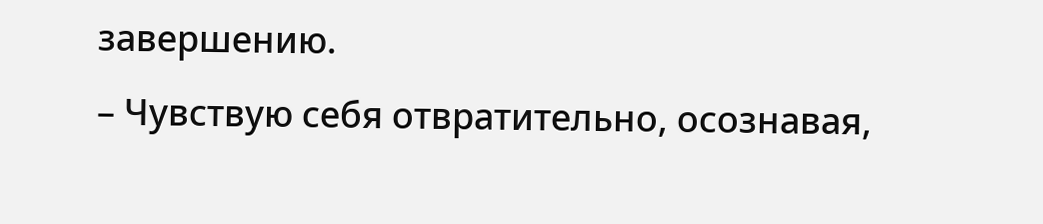завершению.
– Чувствую себя отвратительно, осознавая,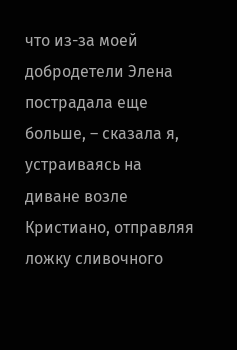что из-за моей добродетели Элена пострадала еще больше, – сказала я, устраиваясь на диване возле Кристиано, отправляя ложку сливочного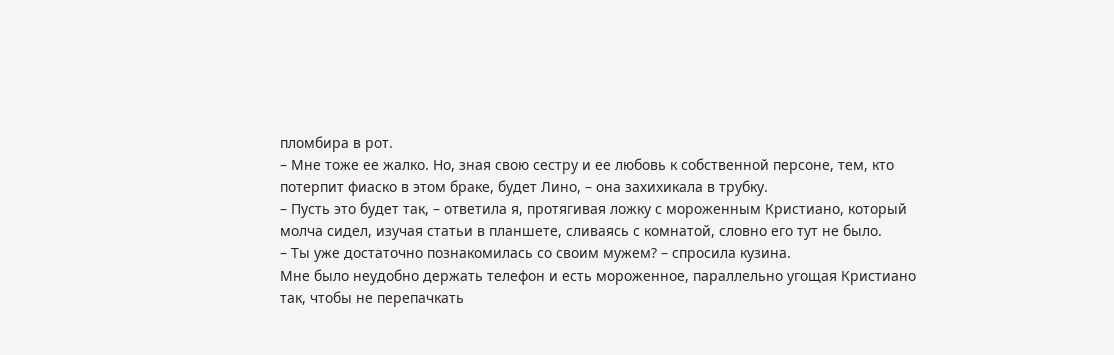пломбира в рот.
– Мне тоже ее жалко. Но, зная свою сестру и ее любовь к собственной персоне, тем, кто потерпит фиаско в этом браке, будет Лино, – она захихикала в трубку.
– Пусть это будет так, – ответила я, протягивая ложку с мороженным Кристиано, который молча сидел, изучая статьи в планшете, сливаясь с комнатой, словно его тут не было.
– Ты уже достаточно познакомилась со своим мужем? – спросила кузина.
Мне было неудобно держать телефон и есть мороженное, параллельно угощая Кристиано так, чтобы не перепачкать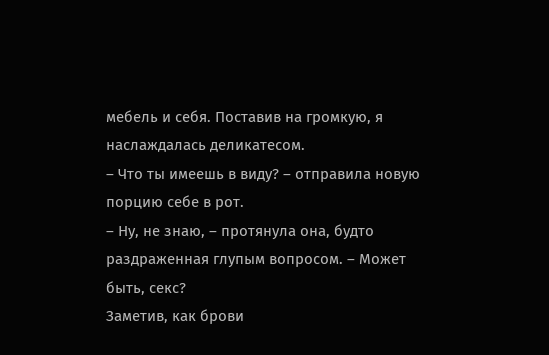мебель и себя. Поставив на громкую, я наслаждалась деликатесом.
– Что ты имеешь в виду? – отправила новую порцию себе в рот.
– Ну, не знаю, – протянула она, будто раздраженная глупым вопросом. – Может быть, секс?
Заметив, как брови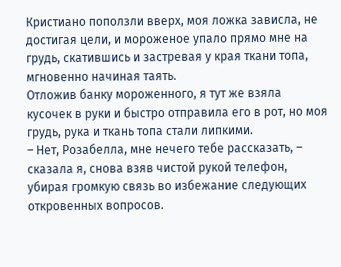Кристиано поползли вверх, моя ложка зависла, не достигая цели, и мороженое упало прямо мне на грудь, скатившись и застревая у края ткани топа, мгновенно начиная таять.
Отложив банку мороженного, я тут же взяла кусочек в руки и быстро отправила его в рот, но моя грудь, рука и ткань топа стали липкими.
– Нет, Розабелла, мне нечего тебе рассказать, – сказала я, снова взяв чистой рукой телефон, убирая громкую связь во избежание следующих откровенных вопросов.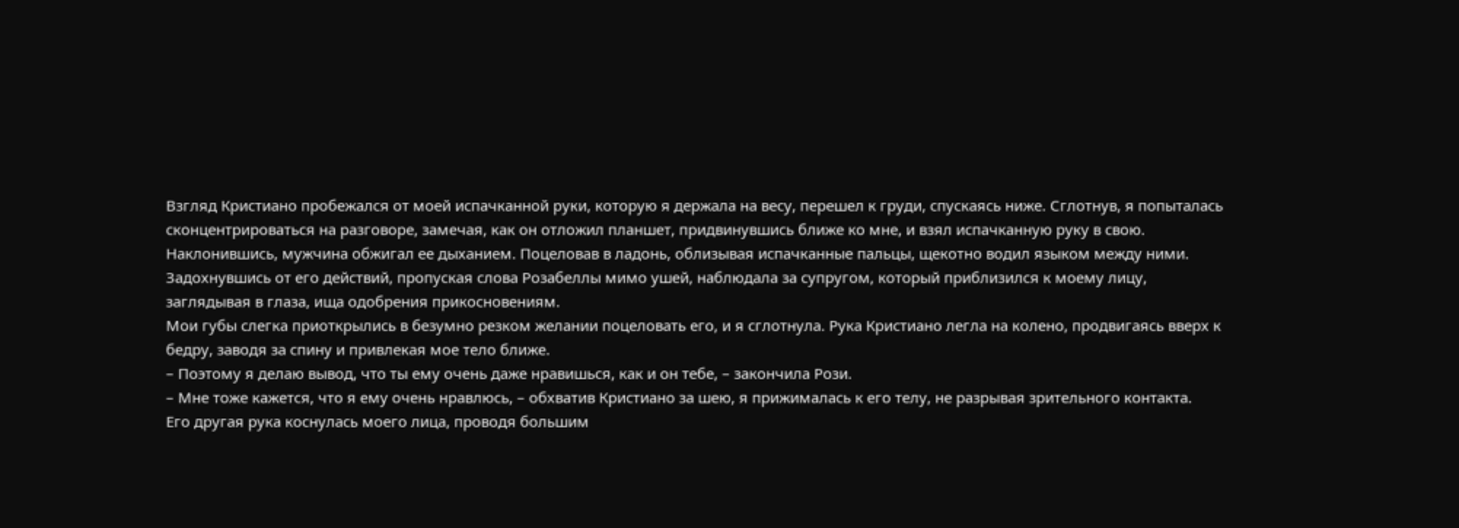Взгляд Кристиано пробежался от моей испачканной руки, которую я держала на весу, перешел к груди, спускаясь ниже. Сглотнув, я попыталась сконцентрироваться на разговоре, замечая, как он отложил планшет, придвинувшись ближе ко мне, и взял испачканную руку в свою. Наклонившись, мужчина обжигал ее дыханием. Поцеловав в ладонь, облизывая испачканные пальцы, щекотно водил языком между ними.
Задохнувшись от его действий, пропуская слова Розабеллы мимо ушей, наблюдала за супругом, который приблизился к моему лицу, заглядывая в глаза, ища одобрения прикосновениям.
Мои губы слегка приоткрылись в безумно резком желании поцеловать его, и я сглотнула. Рука Кристиано легла на колено, продвигаясь вверх к бедру, заводя за спину и привлекая мое тело ближе.
– Поэтому я делаю вывод, что ты ему очень даже нравишься, как и он тебе, – закончила Рози.
– Мне тоже кажется, что я ему очень нравлюсь, – обхватив Кристиано за шею, я прижималась к его телу, не разрывая зрительного контакта.
Его другая рука коснулась моего лица, проводя большим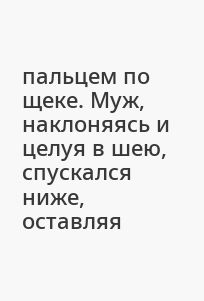пальцем по щеке. Муж, наклоняясь и целуя в шею, спускался ниже, оставляя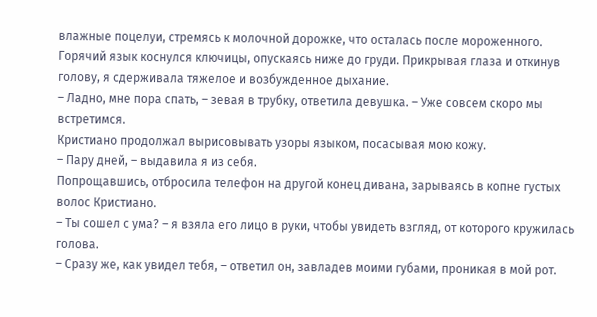влажные поцелуи, стремясь к молочной дорожке, что осталась после мороженного. Горячий язык коснулся ключицы, опускаясь ниже до груди. Прикрывая глаза и откинув голову, я сдерживала тяжелое и возбужденное дыхание.
– Ладно, мне пора спать, – зевая в трубку, ответила девушка. – Уже совсем скоро мы встретимся.
Кристиано продолжал вырисовывать узоры языком, посасывая мою кожу.
– Пару дней, – выдавила я из себя.
Попрощавшись, отбросила телефон на другой конец дивана, зарываясь в копне густых волос Кристиано.
– Ты сошел с ума? – я взяла его лицо в руки, чтобы увидеть взгляд, от которого кружилась голова.
– Сразу же, как увидел тебя, – ответил он, завладев моими губами, проникая в мой рот.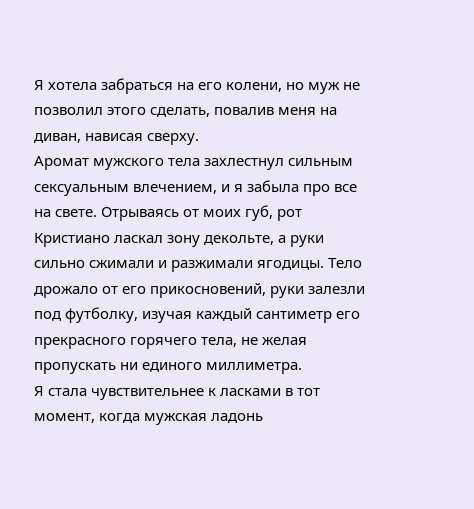Я хотела забраться на его колени, но муж не позволил этого сделать, повалив меня на диван, нависая сверху.
Аромат мужского тела захлестнул сильным сексуальным влечением, и я забыла про все на свете. Отрываясь от моих губ, рот Кристиано ласкал зону декольте, а руки сильно сжимали и разжимали ягодицы. Тело дрожало от его прикосновений, руки залезли под футболку, изучая каждый сантиметр его прекрасного горячего тела, не желая пропускать ни единого миллиметра.
Я стала чувствительнее к ласками в тот момент, когда мужская ладонь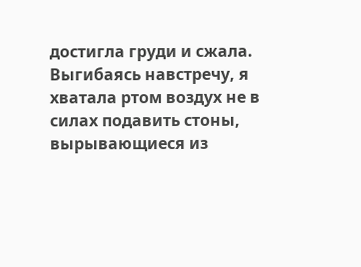достигла груди и сжала. Выгибаясь навстречу, я хватала ртом воздух не в силах подавить стоны, вырывающиеся из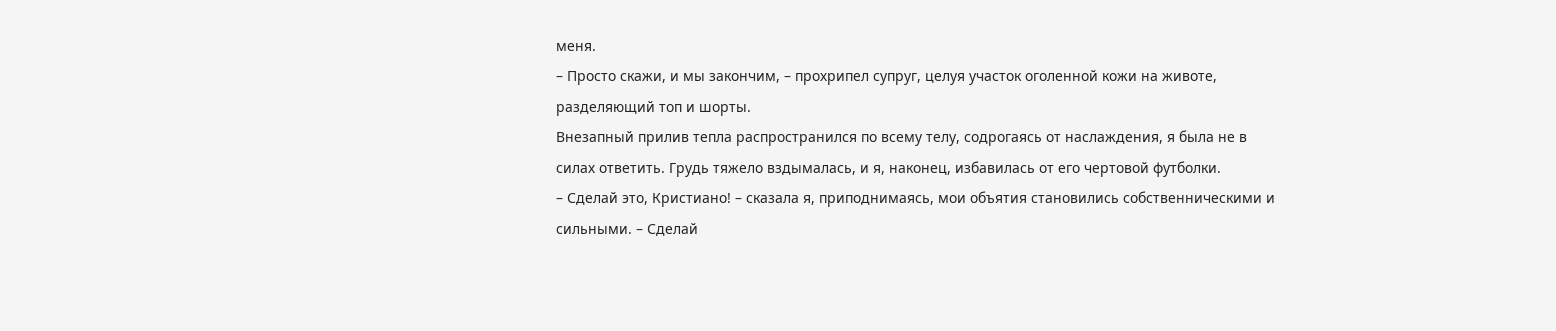меня.
– Просто скажи, и мы закончим, – прохрипел супруг, целуя участок оголенной кожи на животе, разделяющий топ и шорты.
Внезапный прилив тепла распространился по всему телу, содрогаясь от наслаждения, я была не в силах ответить. Грудь тяжело вздымалась, и я, наконец, избавилась от его чертовой футболки.
– Сделай это, Кристиано! – сказала я, приподнимаясь, мои объятия становились собственническими и сильными. – Сделай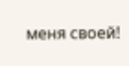меня своей!